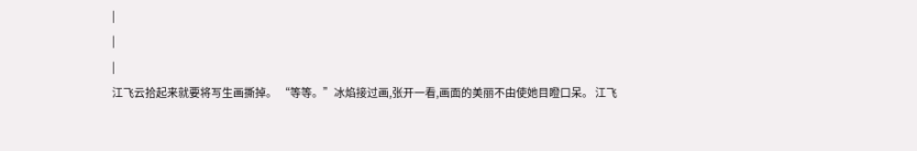|
|
|
江飞云拾起来就要将写生画撕掉。 “等等。”冰焰接过画,张开一看,画面的美丽不由使她目瞪口呆。 江飞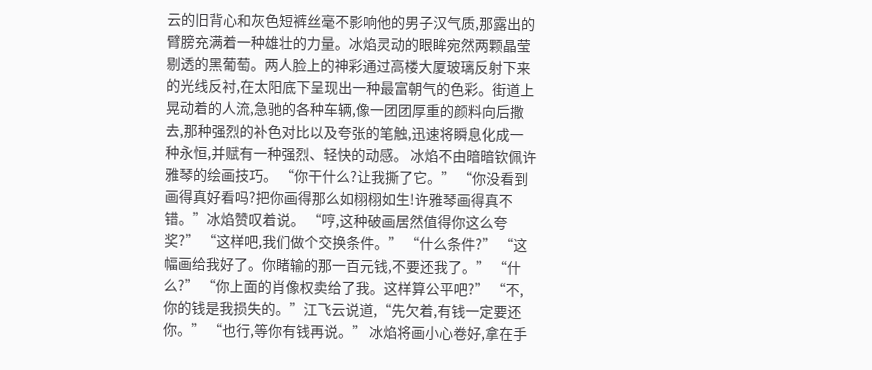云的旧背心和灰色短裤丝毫不影响他的男子汉气质,那露出的臂膀充满着一种雄壮的力量。冰焰灵动的眼眸宛然两颗晶莹剔透的黑葡萄。两人脸上的神彩通过高楼大厦玻璃反射下来的光线反衬,在太阳底下呈现出一种最富朝气的色彩。街道上晃动着的人流,急驰的各种车辆,像一团团厚重的颜料向后撒去,那种强烈的补色对比以及夸张的笔触,迅速将瞬息化成一种永恒,并赋有一种强烈、轻快的动感。 冰焰不由暗暗钦佩许雅琴的绘画技巧。 “你干什么?让我撕了它。” “你没看到画得真好看吗?把你画得那么如栩栩如生!许雅琴画得真不错。”冰焰赞叹着说。 “哼,这种破画居然值得你这么夸奖?” “这样吧,我们做个交换条件。” “什么条件?” “这幅画给我好了。你睹输的那一百元钱,不要还我了。” “什么?” “你上面的肖像权卖给了我。这样算公平吧?” “不,你的钱是我损失的。”江飞云说道,“先欠着,有钱一定要还你。” “也行,等你有钱再说。” 冰焰将画小心卷好,拿在手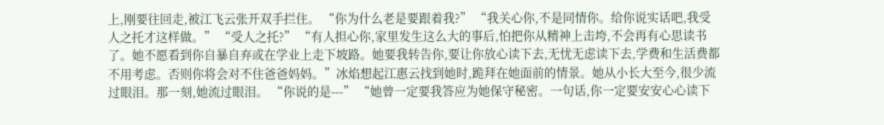上,刚要往回走,被江飞云张开双手拦住。 “你为什么老是要跟着我?” “我关心你,不是同情你。给你说实话吧,我受人之托才这样做。” “受人之托?” “有人担心你,家里发生这么大的事后,怕把你从精神上击垮,不会再有心思读书了。她不愿看到你自暴自弃或在学业上走下坡路。她要我转告你,要让你放心读下去,无忧无虑读下去,学费和生活费都不用考虑。否则你将会对不住爸爸妈妈。”冰焰想起江惠云找到她时,跪拜在她面前的情景。她从小长大至今,很少流过眼泪。那一刻,她流过眼泪。 “你说的是---” “她曾一定要我答应为她保守秘密。一句话,你一定要安安心心读下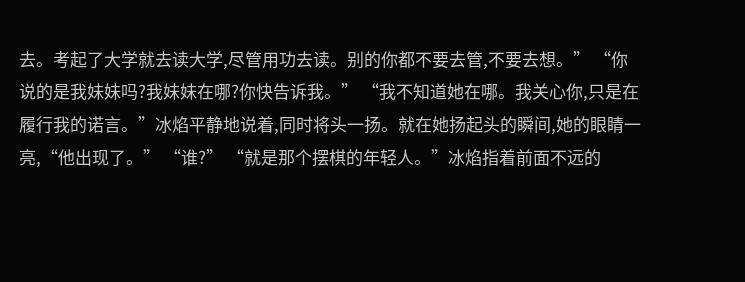去。考起了大学就去读大学,尽管用功去读。别的你都不要去管,不要去想。” “你说的是我妹妹吗?我妹妹在哪?你快告诉我。” “我不知道她在哪。我关心你,只是在履行我的诺言。”冰焰平静地说着,同时将头一扬。就在她扬起头的瞬间,她的眼睛一亮,“他出现了。” “谁?” “就是那个摆棋的年轻人。”冰焰指着前面不远的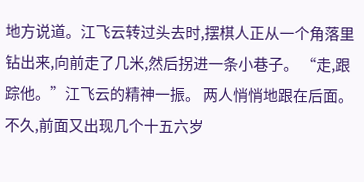地方说道。江飞云转过头去时,摆棋人正从一个角落里钻出来,向前走了几米,然后拐进一条小巷子。 “走,跟踪他。”江飞云的精神一振。 两人悄悄地跟在后面。 不久,前面又出现几个十五六岁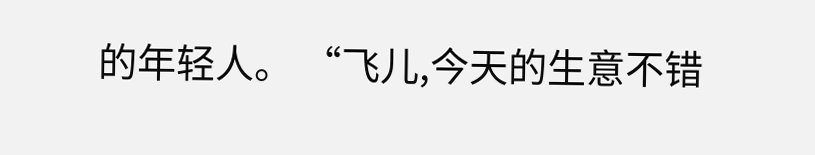的年轻人。 “飞儿,今天的生意不错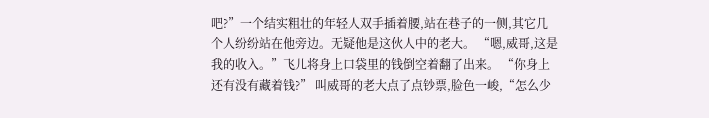吧?”一个结实粗壮的年轻人双手插着腰,站在巷子的一侧,其它几个人纷纷站在他旁边。无疑他是这伙人中的老大。 “嗯,威哥,这是我的收入。”飞儿将身上口袋里的钱倒空着翻了出来。 “你身上还有没有藏着钱?” 叫威哥的老大点了点钞票,脸色一峻,“怎么少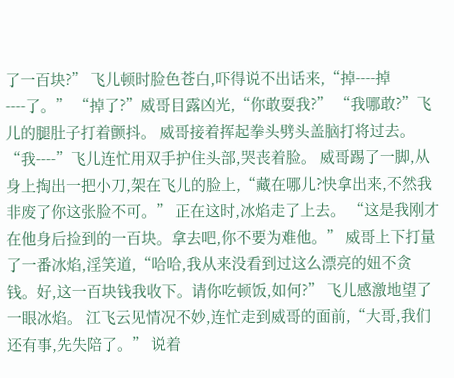了一百块?” 飞儿顿时脸色苍白,吓得说不出话来,“掉----掉----了。” “掉了?”威哥目露凶光,“你敢耍我?” “我哪敢?”飞儿的腿肚子打着颤抖。 威哥接着挥起拳头劈头盖脑打将过去。 “我----”飞儿连忙用双手护住头部,哭丧着脸。 威哥踢了一脚,从身上掏出一把小刀,架在飞儿的脸上,“藏在哪儿?快拿出来,不然我非废了你这张脸不可。” 正在这时,冰焰走了上去。 “这是我刚才在他身后捡到的一百块。拿去吧,你不要为难他。” 威哥上下打量了一番冰焰,淫笑道,“哈哈,我从来没看到过这么漂亮的妞不贪钱。好,这一百块钱我收下。请你吃顿饭,如何?” 飞儿感激地望了一眼冰焰。 江飞云见情况不妙,连忙走到威哥的面前,“大哥,我们还有事,先失陪了。” 说着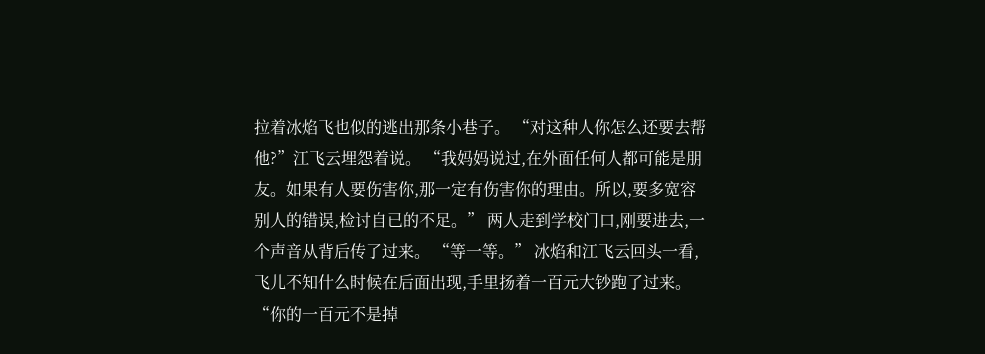拉着冰焰飞也似的逃出那条小巷子。 “对这种人你怎么还要去帮他?”江飞云埋怨着说。 “我妈妈说过,在外面任何人都可能是朋友。如果有人要伤害你,那一定有伤害你的理由。所以,要多宽容别人的错误,检讨自已的不足。” 两人走到学校门口,刚要进去,一个声音从背后传了过来。 “等一等。” 冰焰和江飞云回头一看,飞儿不知什么时候在后面出现,手里扬着一百元大钞跑了过来。 “你的一百元不是掉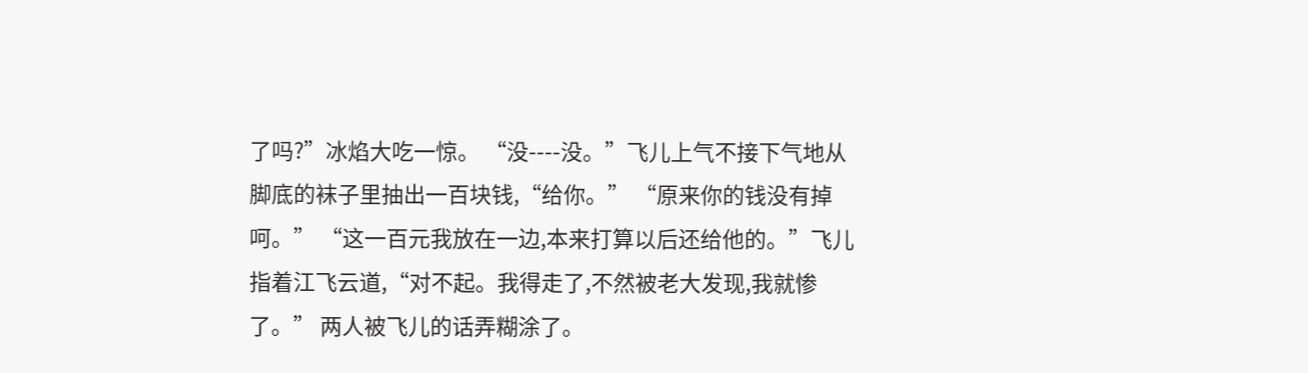了吗?”冰焰大吃一惊。 “没----没。”飞儿上气不接下气地从脚底的袜子里抽出一百块钱,“给你。” “原来你的钱没有掉呵。” “这一百元我放在一边,本来打算以后还给他的。”飞儿指着江飞云道,“对不起。我得走了,不然被老大发现,我就惨了。” 两人被飞儿的话弄糊涂了。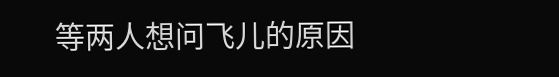等两人想问飞儿的原因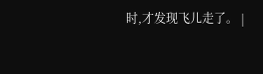时,才发现飞儿走了。 |